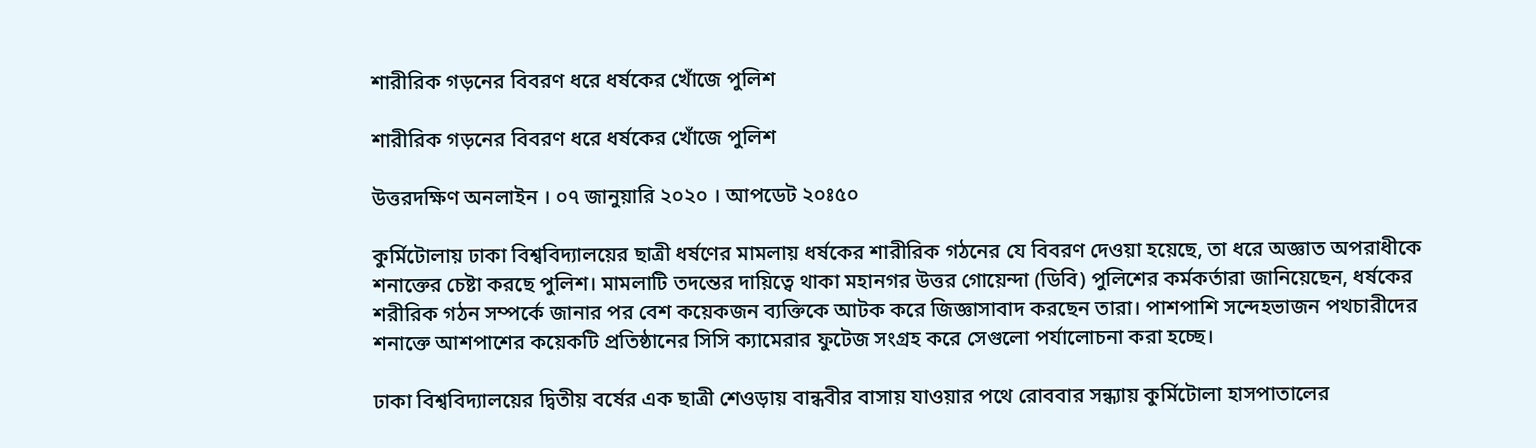শারীরিক গড়নের বিবরণ ধরে ধর্ষকের খোঁজে পুলিশ

শারীরিক গড়নের বিবরণ ধরে ধর্ষকের খোঁজে পুলিশ

উত্তরদক্ষিণ অনলাইন । ০৭ জানুয়ারি ২০২০ । আপডেট ২০ঃ৫০

কুর্মিটোলায় ঢাকা বিশ্ববিদ্যালয়ের ছাত্রী ধর্ষণের মামলায় ধর্ষকের শারীরিক গঠনের যে বিবরণ দেওয়া হয়েছে, তা ধরে অজ্ঞাত অপরাধীকে শনাক্তের চেষ্টা করছে পুলিশ। মামলাটি তদন্তের দায়িত্বে থাকা মহানগর উত্তর গোয়েন্দা (ডিবি) পুলিশের কর্মকর্তারা জানিয়েছেন, ধর্ষকের শরীরিক গঠন সম্পর্কে জানার পর বেশ কয়েকজন ব্যক্তিকে আটক করে জিজ্ঞাসাবাদ করছেন তারা। পাশপাশি সন্দেহভাজন পথচারীদের শনাক্তে আশপাশের কয়েকটি প্রতিষ্ঠানের সিসি ক্যামেরার ফুটেজ সংগ্রহ করে সেগুলো পর্যালোচনা করা হচ্ছে।

ঢাকা বিশ্ববিদ্যালয়ের দ্বিতীয় বর্ষের এক ছাত্রী শেওড়ায় বান্ধবীর বাসায় যাওয়ার পথে রোববার সন্ধ্যায় কুর্মিটোলা হাসপাতালের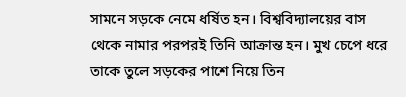সামনে সড়কে নেমে ধর্ষিত হন। বিশ্ববিদ্যালয়ের বাস থেকে নামার পরপরই তিনি আক্রান্ত হন। মুখ চেপে ধরে তাকে তুলে সড়কের পাশে নিয়ে তিন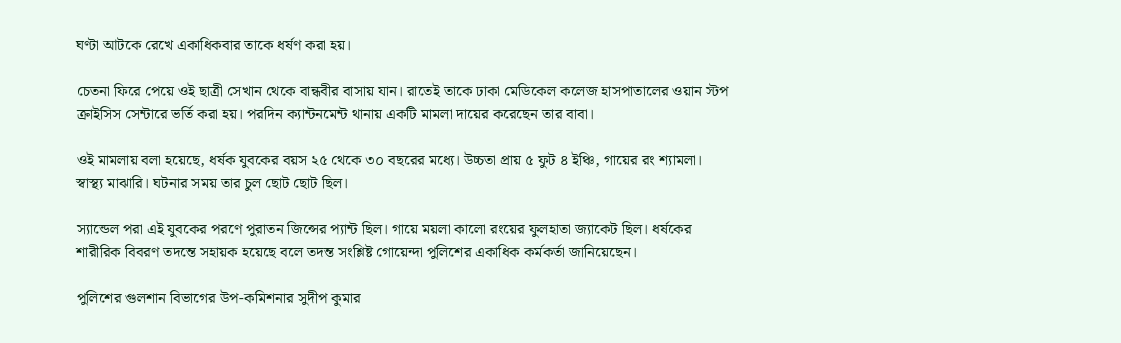ঘণ্টা আটকে রেখে একাধিকবার তাকে ধর্ষণ করা হয়।

চেতনা ফিরে পেয়ে ওই ছাত্রী সেখান থেকে বান্ধবীর বাসায় যান। রাতেই তাকে ঢাকা মেডিকেল কলেজ হাসপাতালের ওয়ান স্টপ ক্রাইসিস সেন্টারে ভর্তি করা হয়। পরদিন ক্যান্টনমেন্ট থানায় একটি মামলা দায়ের করেছেন তার বাবা।

ওই মামলায় বলা হয়েছে, ধর্ষক যুবকের বয়স ২৫ থেকে ৩০ বছরের মধ্যে। উচ্চতা প্রায় ৫ ফুট ৪ ইঞ্চি, গায়ের রং শ্যামলা। স্বাস্থ্য মাঝারি। ঘটনার সময় তার চুল ছোট ছোট ছিল।

স্যান্ডেল পরা এই যুবকের পরণে পুরাতন জিন্সের প্যান্ট ছিল। গায়ে ময়লা কালো রংয়ের ফুলহাতা জ্যাকেট ছিল। ধর্ষকের শারীরিক বিবরণ তদন্তে সহায়ক হয়েছে বলে তদন্ত সংশ্লিষ্ট গোয়েন্দা পুলিশের একাধিক কর্মকর্তা জানিয়েছেন।

পুলিশের গুলশান বিভাগের উপ-কমিশনার সুদীপ কুমার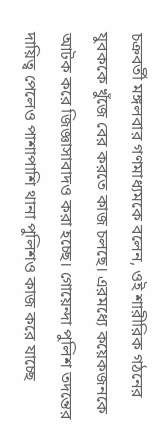চক্রবর্তী মঙ্গলবার গণমাধ্যমকে বলেন, ওই শারীরিক গঠনের যুবককে খুঁজে বের করতে কাজ চলছে। এরমধ্যে কয়েকজনকে আটক করে জিজ্ঞাসাবাদও করা হচ্ছে। গোয়েন্দা পুলিশ তদন্তের দায়িত্ব পেলেও পাশাপাশি থানা পুলিশও কাজ করে যাচ্ছে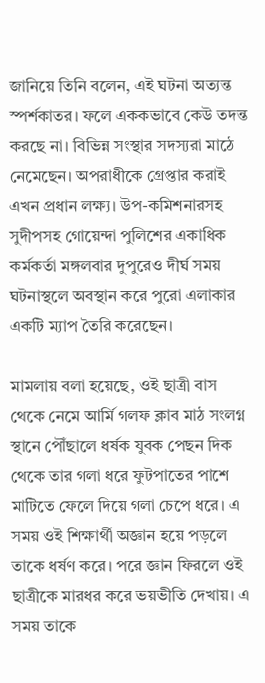জানিয়ে তিনি বলেন, এই ঘটনা অত্যন্ত স্পর্শকাতর। ফলে এককভাবে কেউ তদন্ত করছে না। বিভিন্ন সংস্থার সদস্যরা মাঠে নেমেছেন। অপরাধীকে গ্রেপ্তার করাই এখন প্রধান লক্ষ্য। উপ-কমিশনারসহ সুদীপসহ গোয়েন্দা পুলিশের একাধিক কর্মকর্তা মঙ্গলবার দুপুরেও দীর্ঘ সময় ঘটনাস্থলে অবস্থান করে পুরো এলাকার একটি ম্যাপ তৈরি করেছেন।

মামলায় বলা হয়েছে, ওই ছাত্রী বাস থেকে নেমে আর্মি গলফ ক্লাব মাঠ সংলগ্ন স্থানে পৌঁছালে ধর্ষক যুবক পেছন দিক থেকে তার গলা ধরে ফুটপাতের পাশে মাটিতে ফেলে দিয়ে গলা চেপে ধরে। এ সময় ওই শিক্ষার্থী অজ্ঞান হয়ে পড়লে তাকে ধর্ষণ করে। পরে জ্ঞান ফিরলে ওই ছাত্রীকে মারধর করে ভয়ভীতি দেখায়। এ সময় তাকে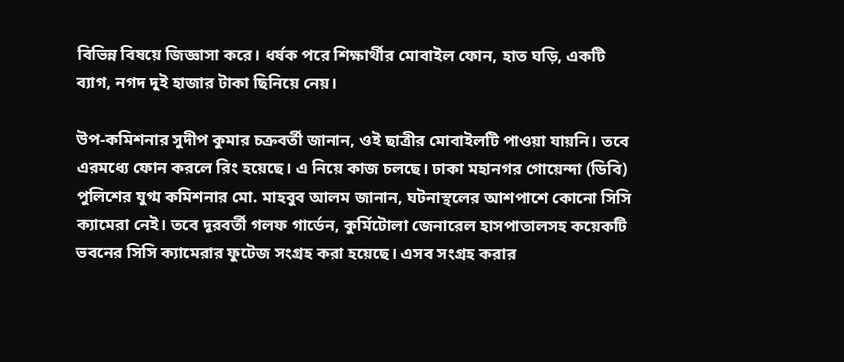বিভিন্ন বিষয়ে জিজ্ঞাসা করে। ধর্ষক পরে শিক্ষার্থীর মোবাইল ফোন, হাত ঘড়ি, একটি ব্যাগ, নগদ দুই হাজার টাকা ছিনিয়ে নেয়।

উপ-কমিশনার সুদীপ কুমার চক্রবর্তী জানান, ওই ছাত্রীর মোবাইলটি পাওয়া যায়নি। তবে এরমধ্যে ফোন করলে রিং হয়েছে। এ নিয়ে কাজ চলছে। ঢাকা মহানগর গোয়েন্দা (ডিবি) পুলিশের যুগ্ম কমিশনার মো. মাহবুব আলম জানান, ঘটনাস্থলের আশপাশে কোনো সিসি ক্যামেরা নেই। তবে দূরবর্তী গলফ গার্ডেন, কুর্মিটোলা জেনারেল হাসপাতালসহ কয়েকটি ভবনের সিসি ক্যামেরার ফুটেজ সংগ্রহ করা হয়েছে। এসব সংগ্রহ করার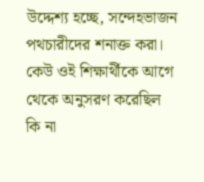উদ্দেশ্য হচ্ছে, সন্দেহভাজন পথচারীদের শনাক্ত করা। কেউ ওই শিক্ষার্থীকে আগে থেকে অনুসরণ করেছিল কি না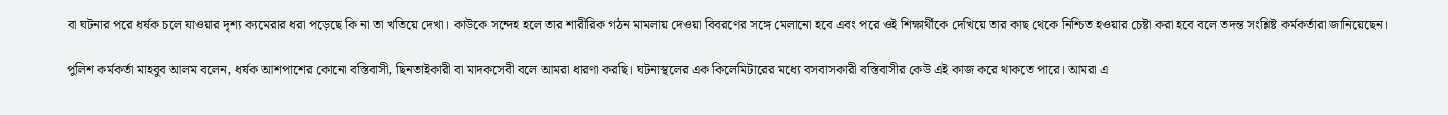বা ঘটনার পরে ধর্ষক চলে যাওয়ার দৃশ্য ক্যমেরার ধরা পড়েছে কি না তা খতিয়ে দেখা। কাউকে সন্দেহ হলে তার শারীরিক গঠন মামলায় দেওয়া বিবরণের সঙ্গে মেলানো হবে এবং পরে ওই শিক্ষার্থীকে দেখিয়ে তার কাছ থেকে নিশ্চিত হওয়ার চেষ্টা করা হবে বলে তদন্ত সংশ্লিষ্ট কর্মকর্তারা জানিয়েছেন।

পুলিশ কর্মকর্তা মাহবুব আলম বলেন, ধর্ষক আশপাশের কোনো বস্তিবাসী, ছিনতাইকারী বা মাদকসেবী বলে আমরা ধারণা করছি। ঘটনাস্থলের এক কিলেমিটারের মধ্যে বসবাসকারী বস্তিবাসীর কেউ এই কাজ করে থাকতে পারে। আমরা এ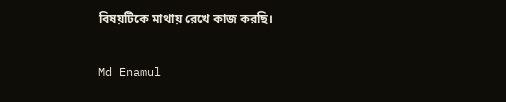বিষয়টিকে মাথায় রেখে কাজ করছি।

Md Enamul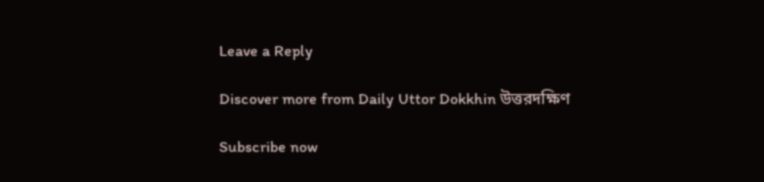Leave a Reply

Discover more from Daily Uttor Dokkhin উত্তরদক্ষিণ

Subscribe now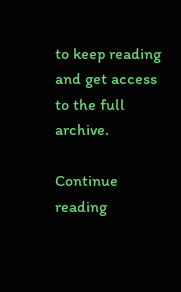to keep reading and get access to the full archive.

Continue reading